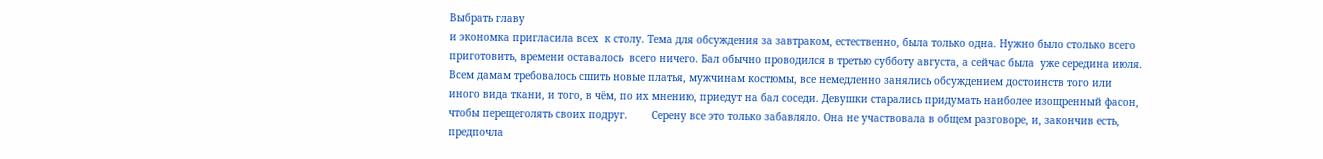Выбрать главу
и экономка пригласила всех  к столу. Тема для обсуждения за завтраком, естественно, была только одна. Нужно было столько всего приготовить, времени оставалось  всего ничего. Бал обычно проводился в третью субботу августа, а сейчас была  уже середина июля. Всем дамам требовалось сшить новые платья, мужчинам костюмы, все немедленно занялись обсуждением достоинств того или иного вида ткани, и того, в чём, по их мнению, приедут на бал соседи. Девушки старались придумать наиболее изощренный фасон, чтобы перещеголять своих подруг.        Серену все это только забавляло. Она не участвовала в общем разговоре, и, закончив есть, предпочла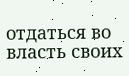отдаться во власть своих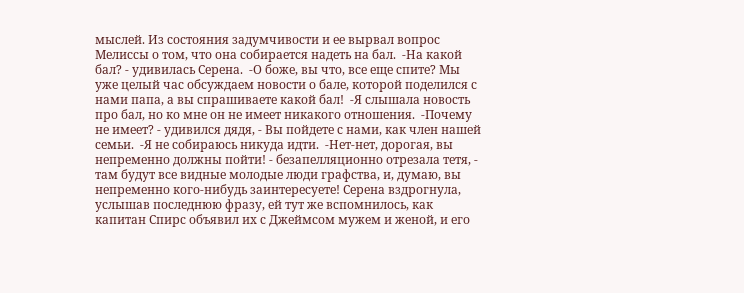мыслей. Из состояния задумчивости и ее вырвал вопрос Мелиссы о том, что она собирается надеть на бал.  -На какой бал? - удивилась Серена.  -О боже, вы что, все еще спите? Мы уже целый час обсуждаем новости о бале, которой поделился с нами папа, а вы спрашиваете какой бал!  -Я слышала новость про бал, но ко мне он не имеет никакого отношения.  -Почему не имеет? - удивился дядя, - Вы пойдете с нами, как член нашей семьи.  -Я не собираюсь никуда идти.  -Нет-нет, дорогая, вы непременно должны пойти! - безапелляционно отрезала тетя, - там будут все видные молодые люди графства, и, думаю, вы непременно кого-нибудь заинтересуете! Серена вздрогнула, услышав последнюю фразу, ей тут же вспомнилось, как капитан Спирс объявил их с Джеймсом мужем и женой, и его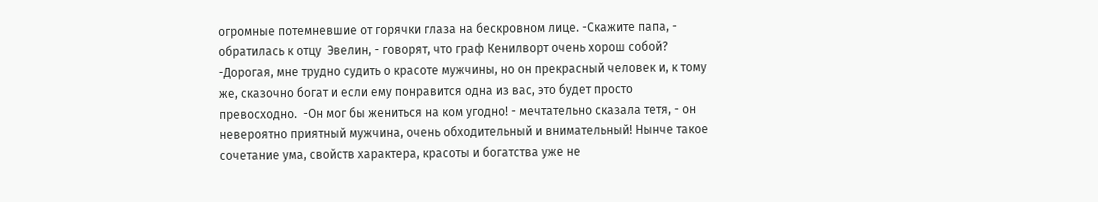огромные потемневшие от горячки глаза на бескровном лице. -Скажите папа, - обратилась к отцу  Эвелин, - говорят, что граф Кенилворт очень хорош собой?  -Дорогая, мне трудно судить о красоте мужчины, но он прекрасный человек и, к тому же, сказочно богат и если ему понравится одна из вас, это будет просто превосходно.  -Он мог бы жениться на ком угодно! - мечтательно сказала тетя, - он невероятно приятный мужчина, очень обходительный и внимательный! Нынче такое сочетание ума, свойств характера, красоты и богатства уже не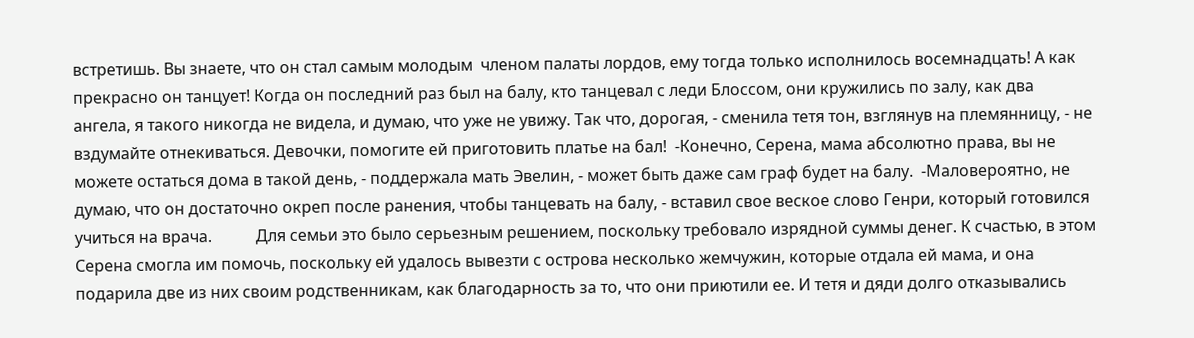встретишь. Вы знаете, что он стал самым молодым  членом палаты лордов, ему тогда только исполнилось восемнадцать! А как прекрасно он танцует! Когда он последний раз был на балу, кто танцевал с леди Блоссом, они кружились по залу, как два ангела, я такого никогда не видела, и думаю, что уже не увижу. Так что, дорогая, - сменила тетя тон, взглянув на племянницу, - не вздумайте отнекиваться. Девочки, помогите ей приготовить платье на бал!  -Конечно, Серена, мама абсолютно права, вы не можете остаться дома в такой день, - поддержала мать Эвелин, - может быть даже сам граф будет на балу.  -Маловероятно, не думаю, что он достаточно окреп после ранения, чтобы танцевать на балу, - вставил свое веское слово Генри, который готовился учиться на врача.           Для семьи это было серьезным решением, поскольку требовало изрядной суммы денег. К счастью, в этом Серена смогла им помочь, поскольку ей удалось вывезти с острова несколько жемчужин, которые отдала ей мама, и она подарила две из них своим родственникам, как благодарность за то, что они приютили ее. И тетя и дяди долго отказывались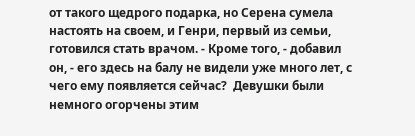от такого щедрого подарка, но Серена сумела настоять на своем, и Генри, первый из семьи, готовился стать врачом. - Кроме того, - добавил он, - его здесь на балу не видели уже много лет, с чего ему появляется сейчас?  Девушки были немного огорчены этим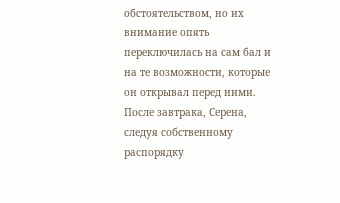обстоятельством, но их внимание опять переключилась на сам бал и на те возможности, которые он открывал перед ними. После завтрака, Серена, следуя собственному распорядку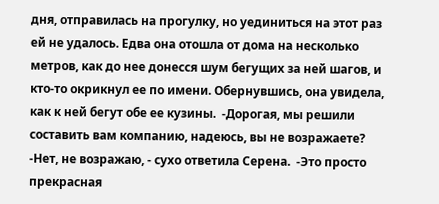дня, отправилась на прогулку, но уединиться на этот раз ей не удалось. Едва она отошла от дома на несколько метров, как до нее донесся шум бегущих за ней шагов, и кто-то окрикнул ее по имени. Обернувшись, она увидела, как к ней бегут обе ее кузины.  -Дорогая, мы решили составить вам компанию, надеюсь, вы не возражаете?  -Нет, не возражаю, - сухо ответила Серена.  -Это просто прекрасная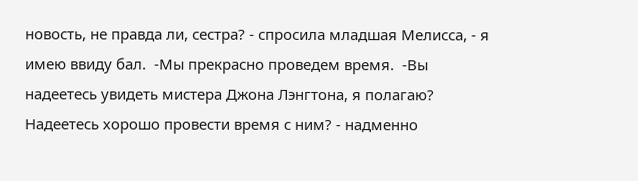новость, не правда ли, сестра? - спросила младшая Мелисса, - я имею ввиду бал.  -Мы прекрасно проведем время.  -Вы надеетесь увидеть мистера Джона Лэнгтона, я полагаю?  Надеетесь хорошо провести время с ним? - надменно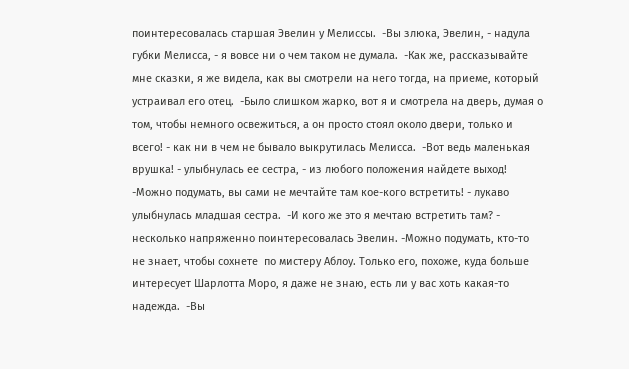поинтересовалась старшая Эвелин у Мелиссы.  -Вы злюка, Эвелин, - надула губки Мелисса, - я вовсе ни о чем таком не думала.  -Как же, рассказывайте мне сказки, я же видела, как вы смотрели на него тогда, на приеме, который устраивал его отец.  -Было слишком жарко, вот я и смотрела на дверь, думая о том, чтобы немного освежиться, а он просто стоял около двери, только и всего! - как ни в чем не бывало выкрутилась Мелисса.  -Вот ведь маленькая врушка! - улыбнулась ее сестра, - из любого положения найдете выход!  -Можно подумать, вы сами не мечтайте там кое-кого встретить! - лукаво улыбнулась младшая сестра.  -И кого же это я мечтаю встретить там? - несколько напряженно поинтересовалась Эвелин. -Можно подумать, кто-то не знает, чтобы сохнете  по мистеру Аблоу. Только его, похоже, куда больше интересует Шарлотта Моро, я даже не знаю, есть ли у вас хоть какая-то надежда.  -Вы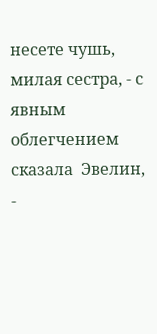несете чушь, милая сестра, - с явным облегчением сказала  Эвелин, -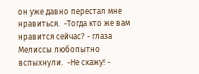он уже давно перестал мне нравиться.  -Тогда кто же вам нравится сейчас? - глаза Мелиссы любопытно вспыхнули.  -Не скажу! -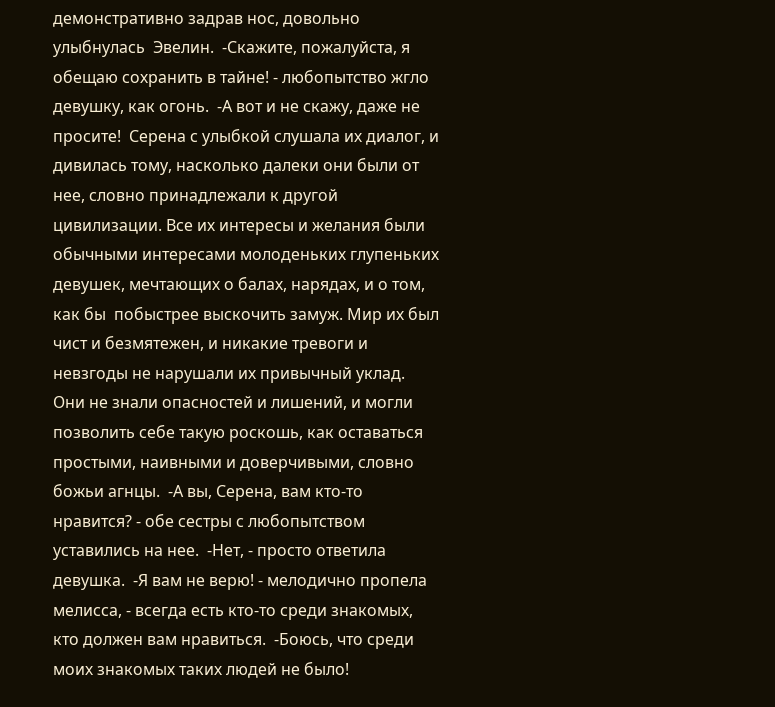демонстративно задрав нос, довольно улыбнулась  Эвелин.  -Скажите, пожалуйста, я обещаю сохранить в тайне! - любопытство жгло девушку, как огонь.  -А вот и не скажу, даже не просите!  Серена с улыбкой слушала их диалог, и дивилась тому, насколько далеки они были от нее, словно принадлежали к другой цивилизации. Все их интересы и желания были обычными интересами молоденьких глупеньких девушек, мечтающих о балах, нарядах, и о том, как бы  побыстрее выскочить замуж. Мир их был чист и безмятежен, и никакие тревоги и невзгоды не нарушали их привычный уклад. Они не знали опасностей и лишений, и могли позволить себе такую роскошь, как оставаться простыми, наивными и доверчивыми, словно божьи агнцы.  -А вы, Серена, вам кто-то нравится? - обе сестры с любопытством уставились на нее.  -Нет, - просто ответила девушка.  -Я вам не верю! - мелодично пропела мелисса, - всегда есть кто-то среди знакомых, кто должен вам нравиться.  -Боюсь, что среди моих знакомых таких людей не было!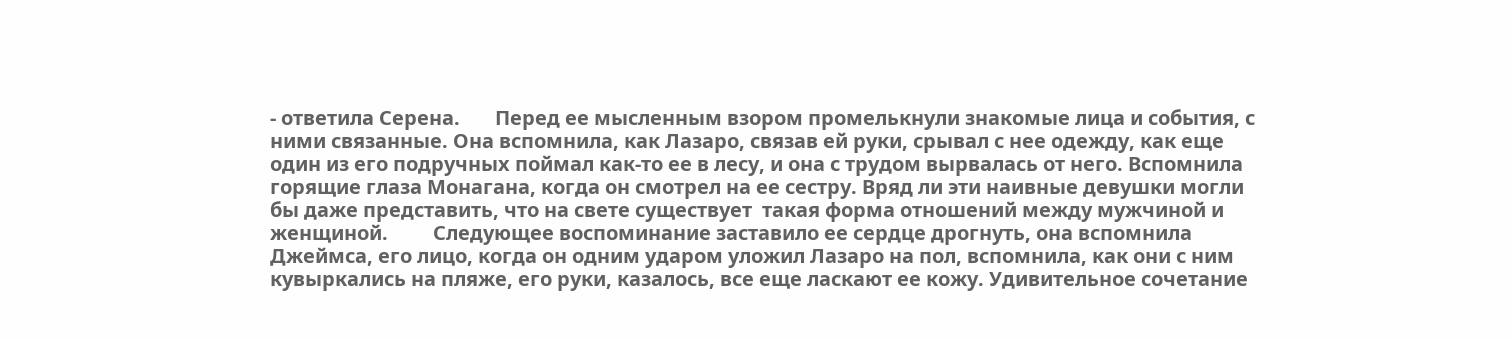- ответила Серена.       Перед ее мысленным взором промелькнули знакомые лица и события, с ними связанные. Она вспомнила, как Лазаро, связав ей руки, срывал с нее одежду, как еще один из его подручных поймал как-то ее в лесу, и она с трудом вырвалась от него. Вспомнила горящие глаза Монагана, когда он смотрел на ее сестру. Вряд ли эти наивные девушки могли бы даже представить, что на свете существует  такая форма отношений между мужчиной и женщиной.         Следующее воспоминание заставило ее сердце дрогнуть, она вспомнила Джеймса, его лицо, когда он одним ударом уложил Лазаро на пол, вспомнила, как они с ним кувыркались на пляже, его руки, казалось, все еще ласкают ее кожу. Удивительное сочетание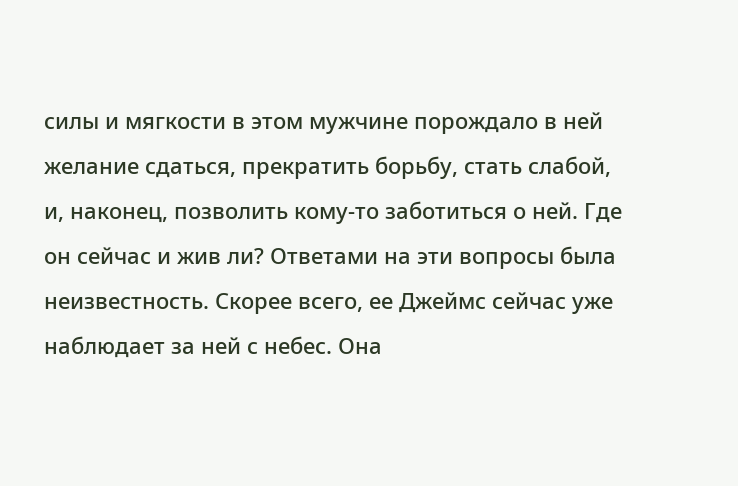силы и мягкости в этом мужчине порождало в ней желание сдаться, прекратить борьбу, стать слабой, и, наконец, позволить кому-то заботиться о ней. Где он сейчас и жив ли? Ответами на эти вопросы была неизвестность. Скорее всего, ее Джеймс сейчас уже наблюдает за ней с небес. Она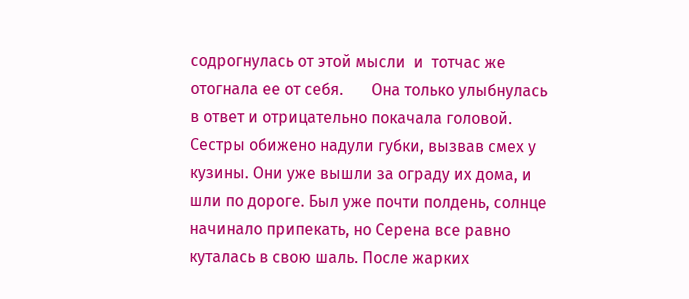содрогнулась от этой мысли  и  тотчас же отогнала ее от себя.       Она только улыбнулась в ответ и отрицательно покачала головой. Сестры обижено надули губки, вызвав смех у кузины. Они уже вышли за ограду их дома, и шли по дороге. Был уже почти полдень, солнце начинало припекать, но Серена все равно куталась в свою шаль. После жарких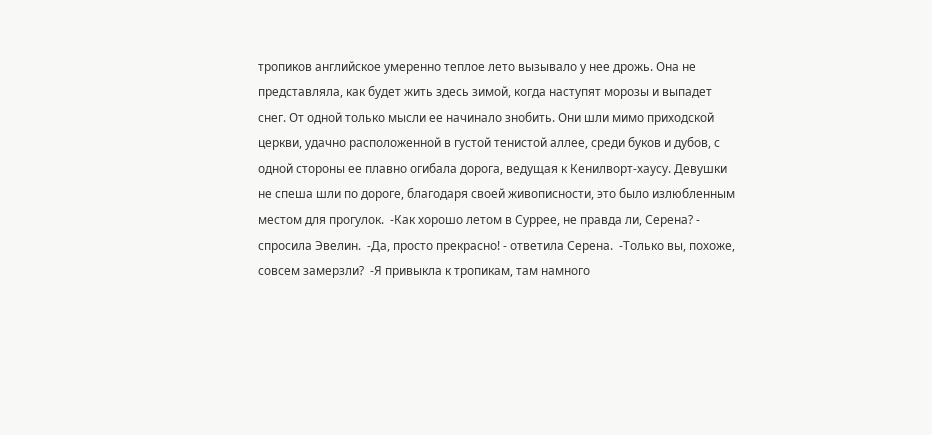тропиков английское умеренно теплое лето вызывало у нее дрожь. Она не представляла, как будет жить здесь зимой, когда наступят морозы и выпадет снег. От одной только мысли ее начинало знобить. Они шли мимо приходской церкви, удачно расположенной в густой тенистой аллее, среди буков и дубов, с одной стороны ее плавно огибала дорога, ведущая к Кенилворт-хаусу. Девушки не спеша шли по дороге, благодаря своей живописности, это было излюбленным местом для прогулок.  -Как хорошо летом в Суррее, не правда ли, Серена? - спросила Эвелин.  -Да, просто прекрасно! - ответила Серена.  -Только вы, похоже, совсем замерзли?  -Я привыкла к тропикам, там намного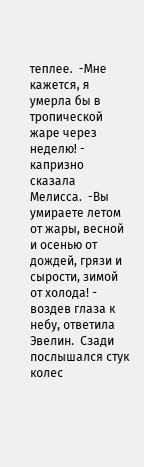теплее.  -Мне кажется, я умерла бы в тропической жаре через неделю! - капризно сказала Мелисса.  -Вы умираете летом от жары, весной и осенью от дождей, грязи и сырости, зимой от холода! - воздев глаза к небу, ответила Эвелин.  Сзади послышался стук колес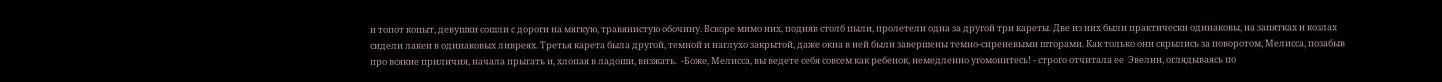и топот копыт, девушки сошли с дороги на мягкую, травянистую обочину. Вскоре мимо них, подняв столб пыли, пролетели одна за другой три кареты. Две из них были практически одинаковы, на запятках и козлах сидели лакеи в одинаковых ливреях. Третья карета была другой, темной и наглухо закрытой, даже окна в ней были завершены темно-сиреневыми шторами. Как только они скрылись за поворотом, Мелисса, позабыв про всякие приличия, начала прыгать и, хлопая в ладоши, визжать.  -Боже, Мелисса, вы ведете себя совсем как ребенок, немедленно угомонитесь! - строго отчитала ее  Эвелин, оглядываясь по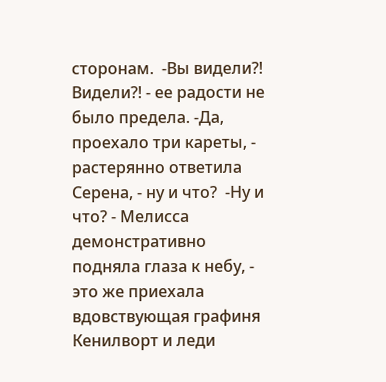сторонам.  -Вы видели?! Видели?! - ее радости не было предела. -Да, проехало три кареты, - растерянно ответила Серена, - ну и что?  -Ну и что? - Мелисса демонстративно подняла глаза к небу, - это же приехала вдовствующая графиня Кенилворт и леди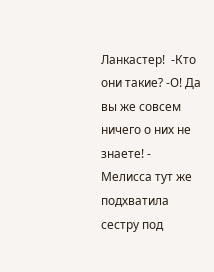Ланкастер!  -Кто они такие? -О! Да вы же совсем ничего о них не знаете! - Мелисса тут же подхватила сестру под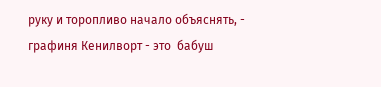руку и торопливо начало объяснять, - графиня Кенилворт - это  бабуш